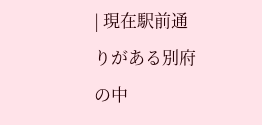| 現在駅前通りがある別府の中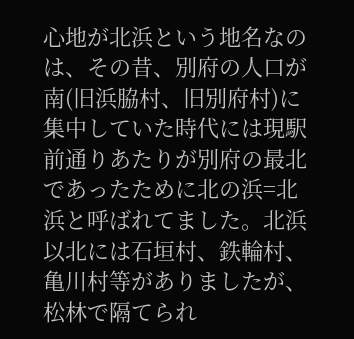心地が北浜という地名なのは、その昔、別府の人口が南(旧浜脇村、旧別府村)に集中していた時代には現駅前通りあたりが別府の最北であったために北の浜=北浜と呼ばれてました。北浜以北には石垣村、鉄輪村、亀川村等がありましたが、松林で隔てられ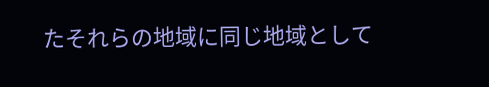たそれらの地域に同じ地域として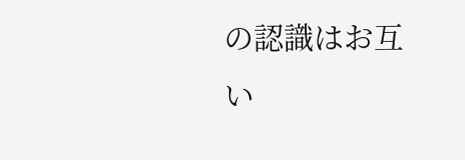の認識はお互い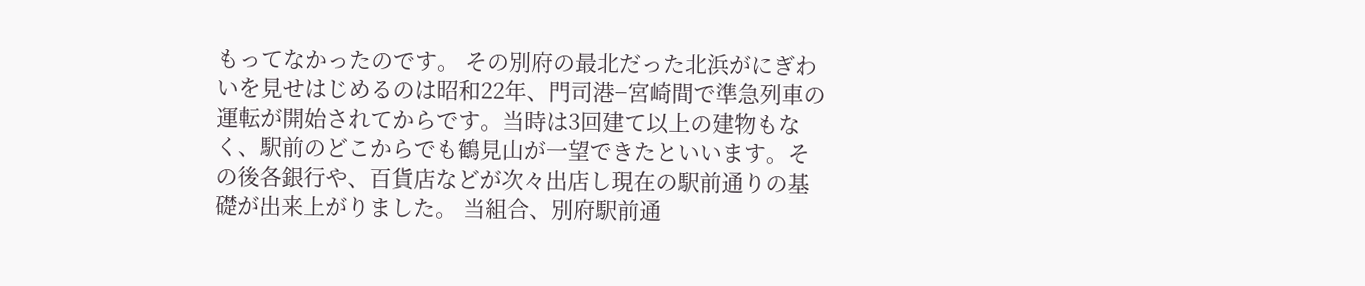もってなかったのです。 その別府の最北だった北浜がにぎわいを見せはじめるのは昭和22年、門司港−宮崎間で準急列車の運転が開始されてからです。当時は3回建て以上の建物もなく、駅前のどこからでも鶴見山が一望できたといいます。その後各銀行や、百貨店などが次々出店し現在の駅前通りの基礎が出来上がりました。 当組合、別府駅前通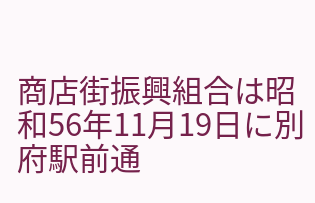商店街振興組合は昭和56年11月19日に別府駅前通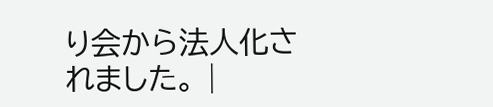り会から法人化されました。 |